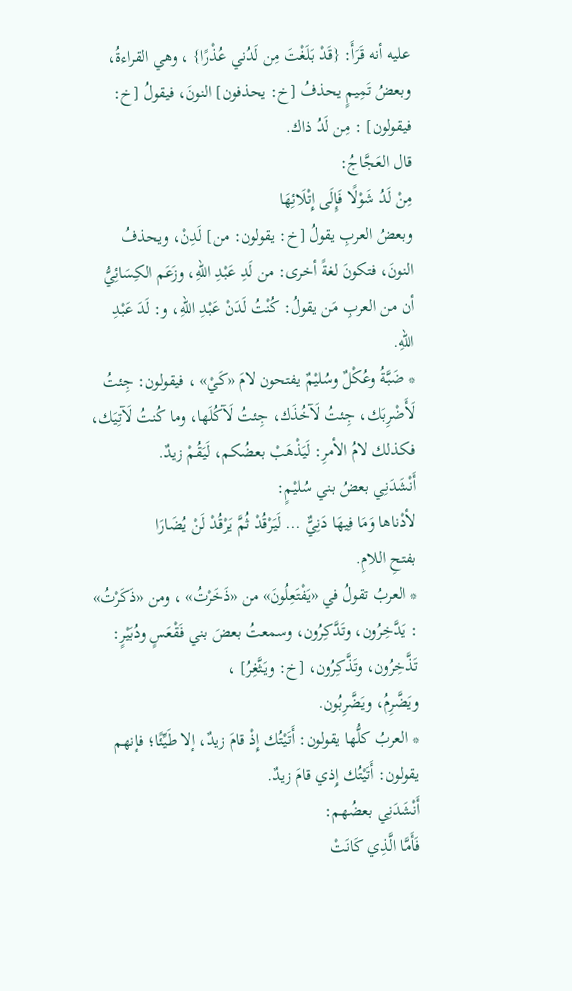عليه أنه قَرَأَ: {قَدْ بَلَغْتَ مِن لَدُني عُذْرًا} ، وهي القراءةُ، وبعضُ تَمِيمٍ يحذفُ [خ: يحذفون] النونَ، فيقولُ [خ: فيقولون] : مِن لَدُ ذاك.
قال العَجَّاجُ:
مِنْ لَدُ شَوْلًا فَإِلَى إِتْلَائِهَا
وبعضُ العربِ يقولُ [خ: يقولون: من] لَدِنْ، ويحذفُ النونَ، فتكونَ لغةً أخرى: من لَدِ عَبْدِ اللهِ، وزَعَم الكِسَائِيُّ أن من العربِ مَن يقولُ: كُنْتُ لَدَنْ عَبْدِ اللهِ، و: لَدَ عَبْدِ اللهِ.
* ضَبَّةُ وعُكْلٌ وسُليْمٌ يفتحون لامَ «كَيْ» ، فيقولون: جِئتُ لَأَضْرِبَك، جِئتُ لَآخُذَك، جِئتُ لَآكُلَها، وما كُنتُ لَآتِيَك، فكذلك لامُ الأمرِ: لَيَذْهَبْ بعضُكم، لَيَقُمْ زيدٌ.
أَنْشَدَنِي بعضُ بني سُليْمٍ:
لأدْناها وَمَا فِيهَا دَنِيٌّ ... لَيَرْقُدْ ثُمَّ يَرْقُدْ لَنْ يُضَارَا
بفتحِ اللامِ.
* العربُ تقولُ في «يَفْتَعِلُونَ» من «ذَخَرْتُ» ، ومن «ذَكَرْتُ» : يَدَّخِرُون، وتَدَّكِرُون، وسمعتُ بعضَ بني فَقْعَسٍ ودُبَيْرٍ: تَذَّخِرُون، وتَذَّكِرُون، [خ: ويَثَّغِرُ] ،
ويَضَّرِمُ، ويَضَّرِبُون.
* العربُ كلُّها يقولون: أَتَيْتُك إِذْ قامَ زيدٌ، إلا طَيِّئًا؛ فإنهم يقولون: أَتَيْتُك إِذي قامَ زيدٌ.
أَنْشَدَنِي بعضُهم:
فَأَمَّا الَّذِي كَانَتْ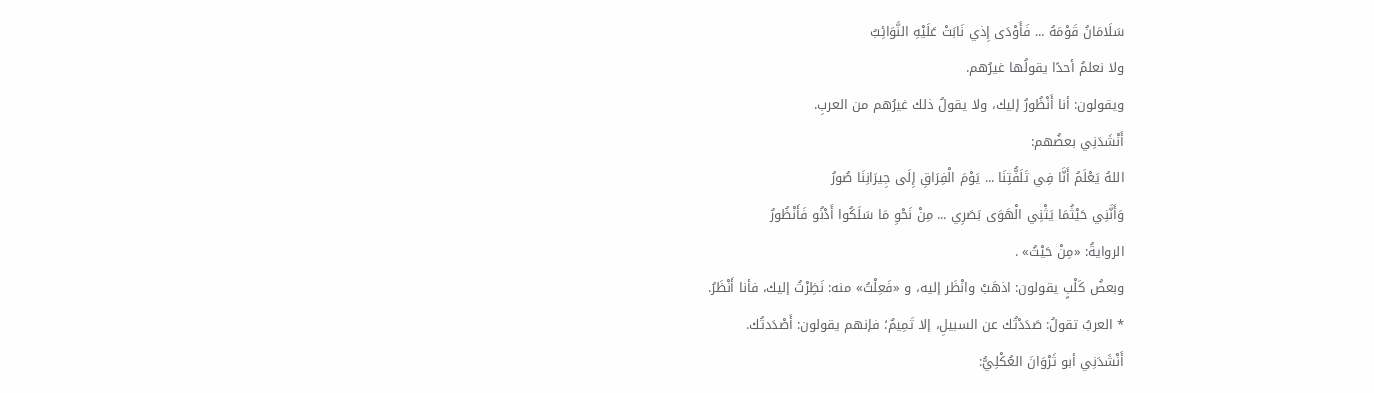سَلَامَانُ قَوْمَهُ ... فَأَوْدَى إِذي نَابَتْ عَلَيْهِ النَّوَائِبُ
ولا نعلمُ أحدًا يقولُها غيرُهم.
ويقولون: أنا أَنْظُورُ إليك، ولا يقولُ ذلك غيرُهم من العربِ.
أَنْشَدَنِي بعضُهم:
اللهُ يَعْلَمُ أَنَّا فِي تَلَفُّتِنَا ... يَوْمَ الْفِرَاقِ إِلَى جِيرَانِنَا صُورُ
وَأَنَّنِي حَيْثُمَا يَثْنِي الْهَوَى بَصَرِي ... مِنْ نَحْوِ مَا سَلَكُوا أَدْنُو فَأَنْظُورُ
الروايةُ: «مِنْ حَيْثُ» .
وبعضُ كَلْبٍ يقولون: اذهَبْ وانْظَر إليه، و «فَعِلْتُ» منه: نَظِرْتُ إليك، فأنا أَنْظَرُ.
* العربُ تقولُ: صَدَدْتُك عن السبيلِ، إلا تَمِيمٌ؛ فإنهم يقولون: أَصْدَدتُك.
أَنْشَدَنِي أبو ثَرْوَانَ العُكْلِيُّ: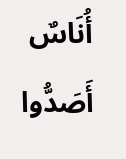أُنَاسٌ أَصَدُّوا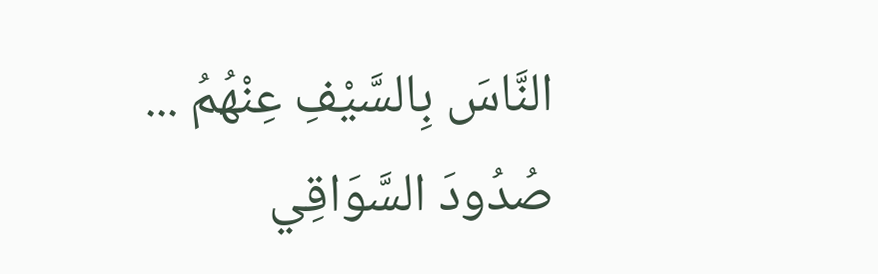النَّاسَ بِالسَّيْفِ عِنْهُمُ ... صُدُودَ السَّوَاقِي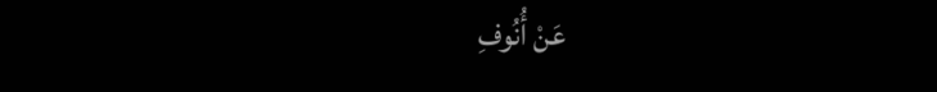عَنْ أُنُوفِ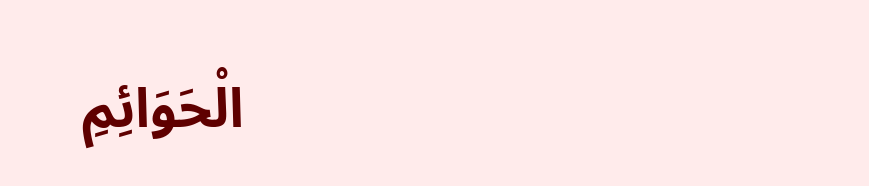الْحَوَائِمِ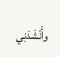وأَنْشَدَنِي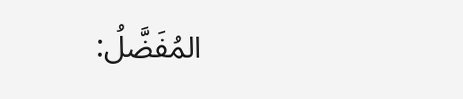المُفَضَّلُ: